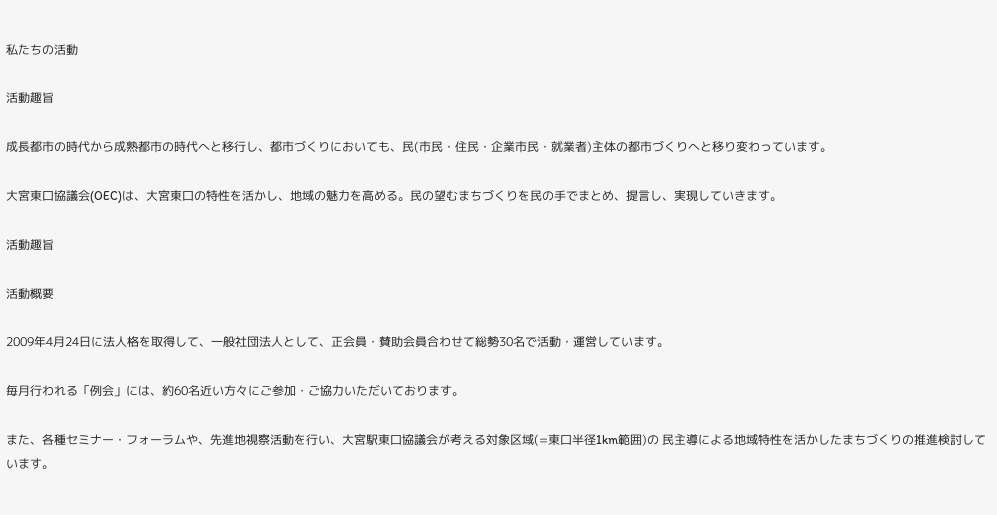私たちの活動

活動趣旨

成長都市の時代から成熟都市の時代へと移行し、都市づくりにおいても、民(市民・住民・企業市民・就業者)主体の都市づくりへと移り変わっています。

大宮東口協議会(OEC)は、大宮東口の特性を活かし、地域の魅力を高める。民の望むまちづくりを民の手でまとめ、提言し、実現していきます。

活動趣旨

活動概要

2009年4月24日に法人格を取得して、一般社団法人として、正会員・賛助会員合わせて総勢30名で活動・運営しています。

毎月行われる「例会」には、約60名近い方々にご参加・ご協力いただいております。

また、各種セミナー・フォーラムや、先進地視察活動を行い、大宮駅東口協議会が考える対象区域(=東口半径1km範囲)の 民主導による地域特性を活かしたまちづくりの推進検討しています。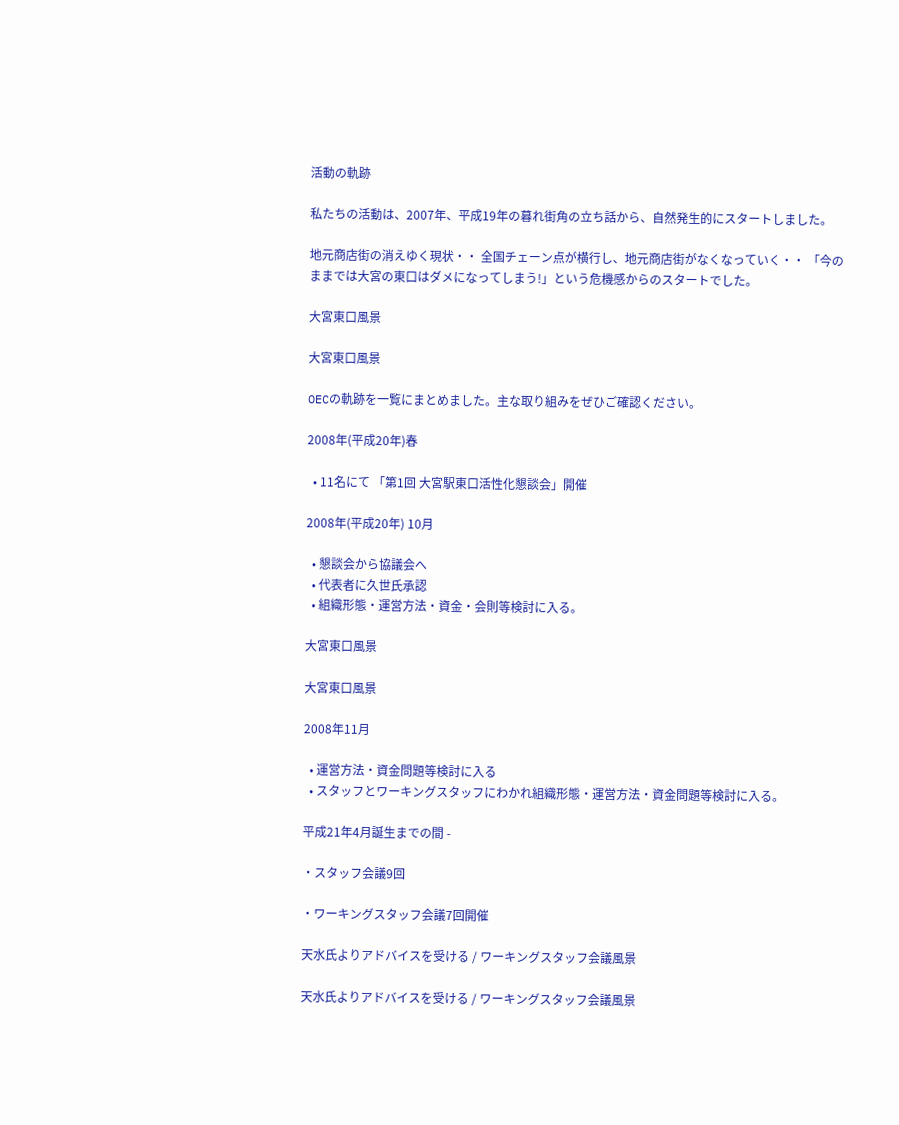活動の軌跡

私たちの活動は、2007年、平成19年の暮れ街角の立ち話から、自然発生的にスタートしました。

地元商店街の消えゆく現状・・ 全国チェーン点が横行し、地元商店街がなくなっていく・・ 「今のままでは大宮の東口はダメになってしまう!」という危機感からのスタートでした。

大宮東口風景

大宮東口風景

OECの軌跡を一覧にまとめました。主な取り組みをぜひご確認ください。

2008年(平成20年)春

  • 11名にて 「第1回 大宮駅東口活性化懇談会」開催

2008年(平成20年) 10月

  • 懇談会から協議会へ
  • 代表者に久世氏承認
  • 組織形態・運営方法・資金・会則等検討に入る。

大宮東口風景

大宮東口風景

2008年11月

  • 運営方法・資金問題等検討に入る
  • スタッフとワーキングスタッフにわかれ組織形態・運営方法・資金問題等検討に入る。

平成21年4月誕生までの間 -

・スタッフ会議9回

・ワーキングスタッフ会議7回開催

天水氏よりアドバイスを受ける / ワーキングスタッフ会議風景

天水氏よりアドバイスを受ける / ワーキングスタッフ会議風景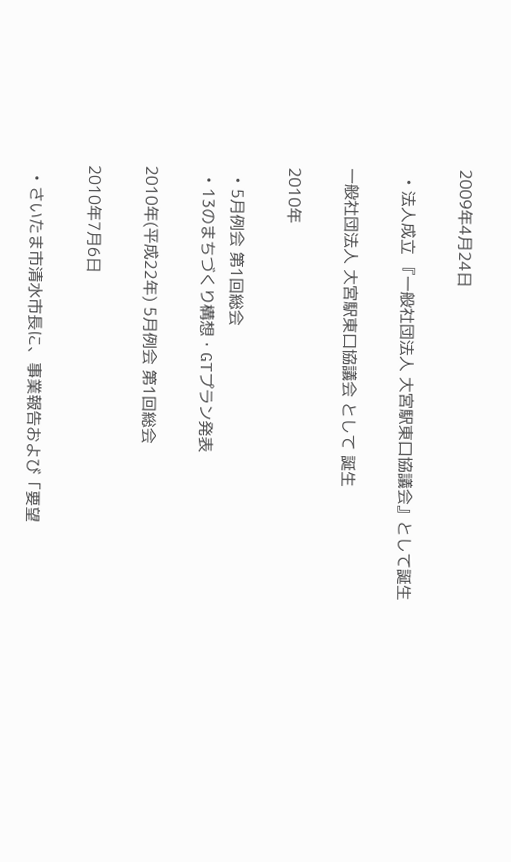2009年4月24日

  • 法人成立 『一般社団法人 大宮駅東口協議会』として誕生

一般社団法人 大宮駅東口協議会 として 誕生

2010年

  • 5月例会 第1回総会
  • 13のまちづくり構想・GTプラン発表

2010年(平成22年) 5月例会 第1回総会

2010年7月6日

  • さいたま市清水市長に、事業報告および「要望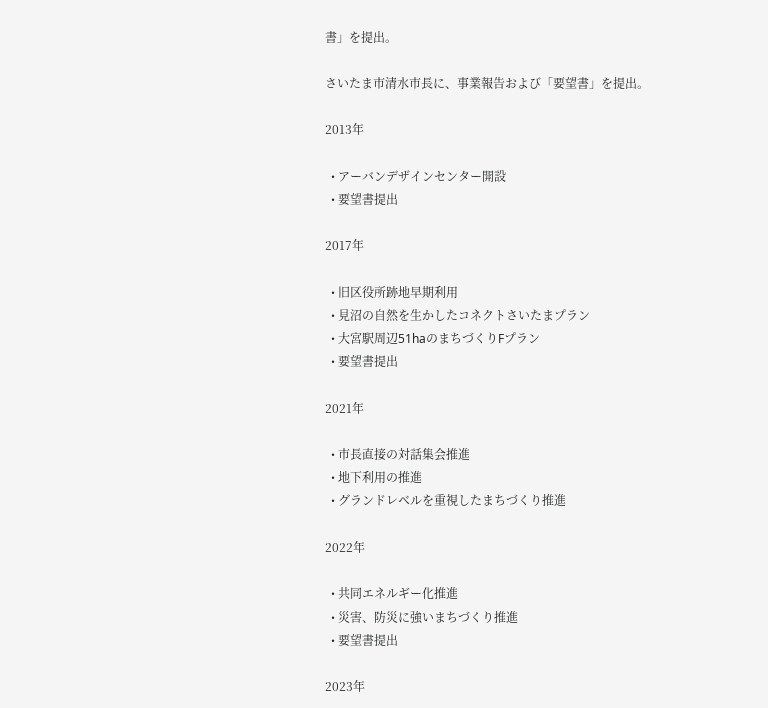書」を提出。

さいたま市清水市長に、事業報告および「要望書」を提出。

2013年

  • アーバンデザインセンター開設
  • 要望書提出

2017年

  • 旧区役所跡地早期利用
  • 見沼の自然を生かしたコネクトさいたまプラン
  • 大宮駅周辺51haのまちづくりFプラン
  • 要望書提出

2021年

  • 市長直接の対話集会推進
  • 地下利用の推進
  • グランドレベルを重視したまちづくり推進

2022年

  • 共同エネルギー化推進
  • 災害、防災に強いまちづくり推進
  • 要望書提出

2023年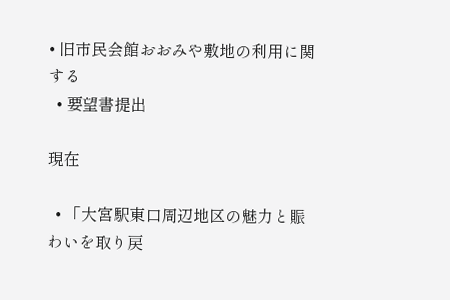• 旧市民会館おおみや敷地の利用に関する
  • 要望書提出

現在

  • 「大宮駅東口周辺地区の魅力と賑わいを取り戻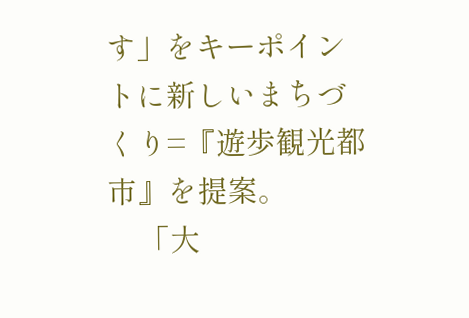す」をキーポイントに新しいまちづくり=『遊歩観光都市』を提案。
    「大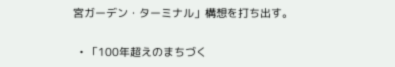宮ガーデン・ターミナル」構想を打ち出す。

  • 「100年超えのまちづく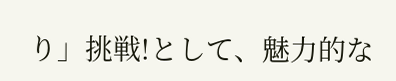り」挑戦!として、魅力的な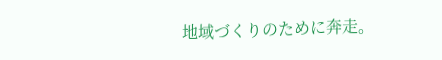地域づくりのために奔走。